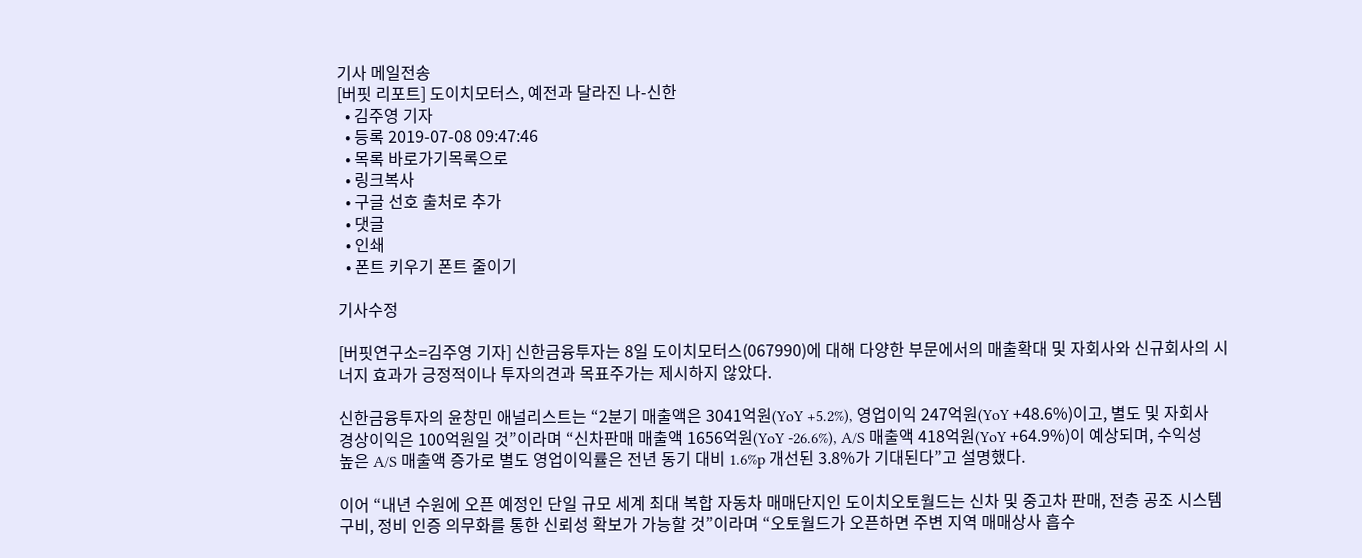기사 메일전송
[버핏 리포트] 도이치모터스, 예전과 달라진 나-신한
  • 김주영 기자
  • 등록 2019-07-08 09:47:46
  • 목록 바로가기목록으로
  • 링크복사
  • 구글 선호 출처로 추가
  • 댓글
  • 인쇄
  • 폰트 키우기 폰트 줄이기

기사수정

[버핏연구소=김주영 기자] 신한금융투자는 8일 도이치모터스(067990)에 대해 다양한 부문에서의 매출확대 및 자회사와 신규회사의 시너지 효과가 긍정적이나 투자의견과 목표주가는 제시하지 않았다.

신한금융투자의 윤창민 애널리스트는 “2분기 매출액은 3041억원(YoY +5.2%), 영업이익 247억원(YoY +48.6%)이고, 별도 및 자회사 경상이익은 100억원일 것”이라며 “신차판매 매출액 1656억원(YoY -26.6%), A/S 매출액 418억원(YoY +64.9%)이 예상되며, 수익성 높은 A/S 매출액 증가로 별도 영업이익률은 전년 동기 대비 1.6%p 개선된 3.8%가 기대된다”고 설명했다.

이어 “내년 수원에 오픈 예정인 단일 규모 세계 최대 복합 자동차 매매단지인 도이치오토월드는 신차 및 중고차 판매, 전층 공조 시스템 구비, 정비 인증 의무화를 통한 신뢰성 확보가 가능할 것”이라며 “오토월드가 오픈하면 주변 지역 매매상사 흡수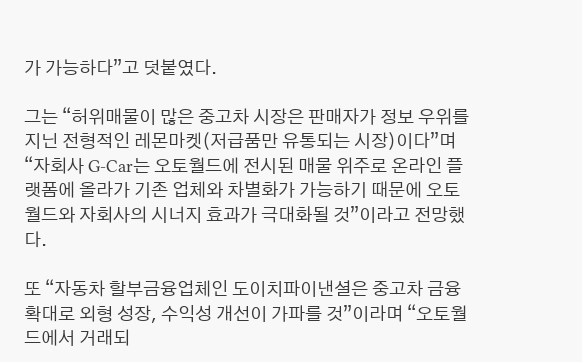가 가능하다”고 덧붙였다.

그는 “허위매물이 많은 중고차 시장은 판매자가 정보 우위를 지닌 전형적인 레몬마켓(저급품만 유통되는 시장)이다”며 “자회사 G-Car는 오토월드에 전시된 매물 위주로 온라인 플랫폼에 올라가 기존 업체와 차별화가 가능하기 때문에 오토월드와 자회사의 시너지 효과가 극대화될 것”이라고 전망했다.

또 “자동차 할부금융업체인 도이치파이낸셜은 중고차 금융 확대로 외형 성장, 수익성 개선이 가파를 것”이라며 “오토월드에서 거래되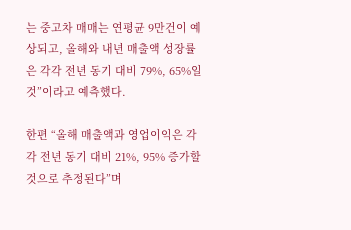는 중고차 매매는 연평균 9만건이 예상되고, 올해와 내년 매출액 성장률은 각각 전년 동기 대비 79%, 65%일 것”이라고 예측했다.

한편 “올해 매출액과 영업이익은 각각 전년 동기 대비 21%, 95% 증가할 것으로 추정된다”며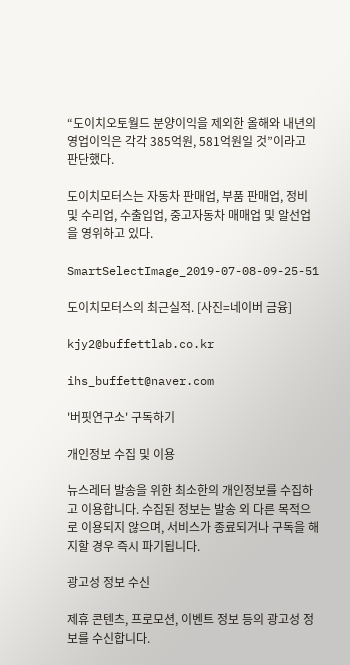“도이치오토월드 분양이익을 제외한 올해와 내년의 영업이익은 각각 385억원, 581억원일 것”이라고 판단했다.

도이치모터스는 자동차 판매업, 부품 판매업, 정비 및 수리업, 수출입업, 중고자동차 매매업 및 알선업을 영위하고 있다.

SmartSelectImage_2019-07-08-09-25-51

도이치모터스의 최근실적. [사진=네이버 금융]

kjy2@buffettlab.co.kr

ihs_buffett@naver.com

'버핏연구소' 구독하기

개인정보 수집 및 이용

뉴스레터 발송을 위한 최소한의 개인정보를 수집하고 이용합니다. 수집된 정보는 발송 외 다른 목적으로 이용되지 않으며, 서비스가 종료되거나 구독을 해지할 경우 즉시 파기됩니다.

광고성 정보 수신

제휴 콘텐츠, 프로모션, 이벤트 정보 등의 광고성 정보를 수신합니다.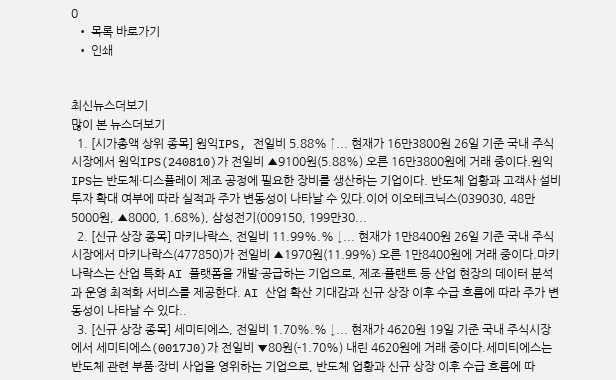0
  • 목록 바로가기
  • 인쇄


최신뉴스더보기
많이 본 뉴스더보기
  1. [시가총액 상위 종목] 원익IPS, 전일비 5.88% ↑... 현재가 16만3800원 26일 기준 국내 주식시장에서 원익IPS(240810)가 전일비 ▲9100원(5.88%) 오른 16만3800원에 거래 중이다.원익IPS는 반도체·디스플레이 제조 공정에 필요한 장비를 생산하는 기업이다. 반도체 업황과 고객사 설비투자 확대 여부에 따라 실적과 주가 변동성이 나타날 수 있다.이어 이오테크닉스(039030, 48만5000원, ▲8000, 1.68%), 삼성전기(009150, 199만30...
  2. [신규 상장 종목] 마키나락스, 전일비 11.99%.% ↓... 현재가 1만8400원 26일 기준 국내 주식시장에서 마키나락스(477850)가 전일비 ▲1970원(11.99%) 오른 1만8400원에 거래 중이다.마키나락스는 산업 특화 AI 플랫폼을 개발·공급하는 기업으로, 제조·플랜트 등 산업 현장의 데이터 분석과 운영 최적화 서비스를 제공한다. AI 산업 확산 기대감과 신규 상장 이후 수급 흐름에 따라 주가 변동성이 나타날 수 있다..
  3. [신규 상장 종목] 세미티에스, 전일비 1.70%.% ↓... 현재가 4620원 19일 기준 국내 주식시장에서 세미티에스(0017J0)가 전일비 ▼80원(-1.70%) 내린 4620원에 거래 중이다.세미티에스는 반도체 관련 부품·장비 사업을 영위하는 기업으로, 반도체 업황과 신규 상장 이후 수급 흐름에 따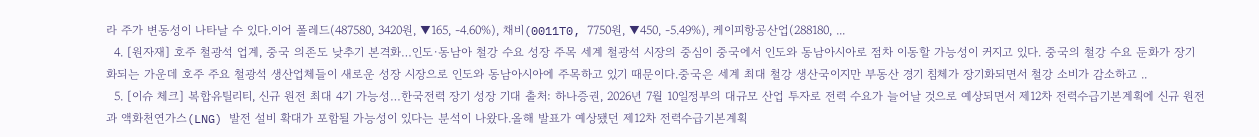라 주가 변동성이 나타날 수 있다.이어 폴레드(487580, 3420원, ▼165, -4.60%), 채비(0011T0, 7750원, ▼450, -5.49%), 케이피항공산업(288180, ...
  4. [원자재] 호주 철광석 업계, 중국 의존도 낮추기 본격화…인도·동남아 철강 수요 성장 주목 세계 철광석 시장의 중심이 중국에서 인도와 동남아시아로 점차 이동할 가능성이 커지고 있다. 중국의 철강 수요 둔화가 장기화되는 가운데 호주 주요 철광석 생산업체들이 새로운 성장 시장으로 인도와 동남아시아에 주목하고 있기 때문이다.중국은 세계 최대 철강 생산국이지만 부동산 경기 침체가 장기화되면서 철강 소비가 감소하고 ..
  5. [이슈 체크] 복합유틸리티, 신규 원전 최대 4기 가능성…한국전력 장기 성장 기대 출처: 하나증권, 2026년 7월 10일정부의 대규모 산업 투자로 전력 수요가 늘어날 것으로 예상되면서 제12차 전력수급기본계획에 신규 원전과 액화천연가스(LNG) 발전 설비 확대가 포함될 가능성이 있다는 분석이 나왔다.올해 발표가 예상됐던 제12차 전력수급기본계획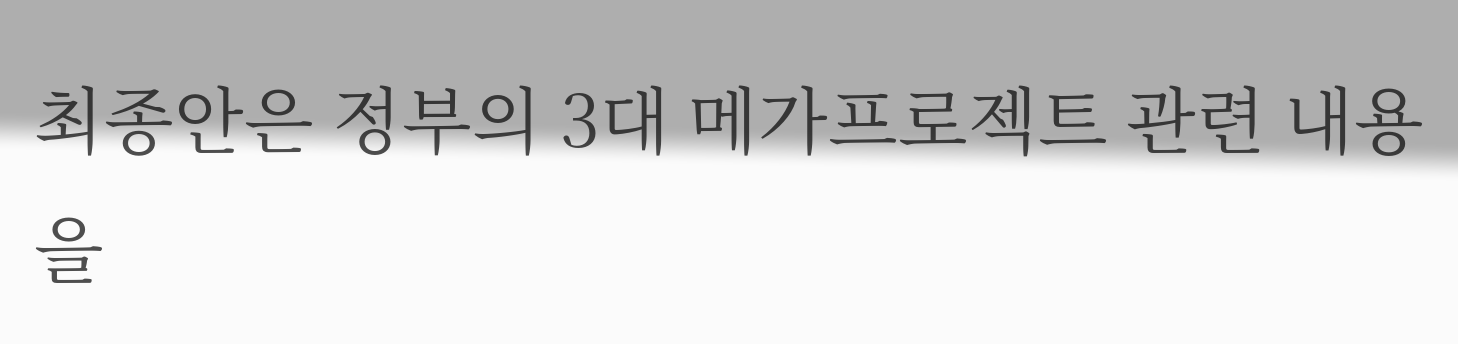최종안은 정부의 3대 메가프로젝트 관련 내용을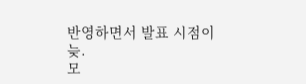반영하면서 발표 시점이 늦.
모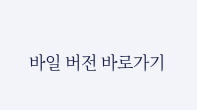바일 버전 바로가기